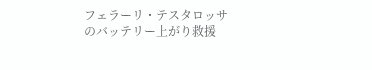フェラーリ・テスタロッサのバッテリー上がり救援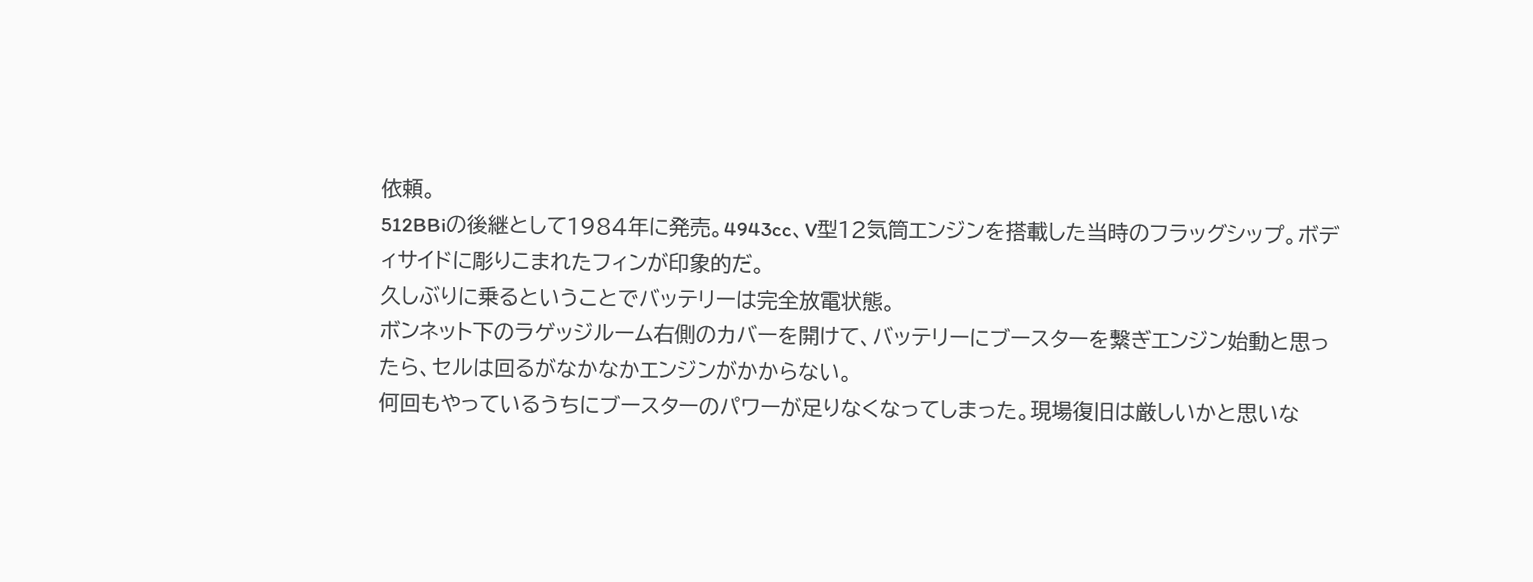依頼。
512BBiの後継として1984年に発売。4943cc、V型12気筒エンジンを搭載した当時のフラッグシップ。ボディサイドに彫りこまれたフィンが印象的だ。
久しぶりに乗るということでバッテリーは完全放電状態。
ボンネット下のラゲッジルーム右側のカバーを開けて、バッテリーにブースターを繋ぎエンジン始動と思ったら、セルは回るがなかなかエンジンがかからない。
何回もやっているうちにブースターのパワーが足りなくなってしまった。現場復旧は厳しいかと思いな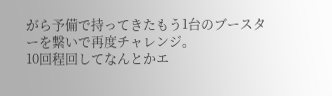がら予備で持ってきたもう1台のブースターを繋いで再度チャレンジ。
10回程回してなんとかエ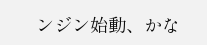ンジン始動、かな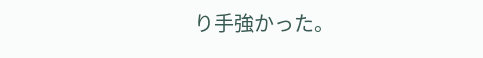り手強かった。